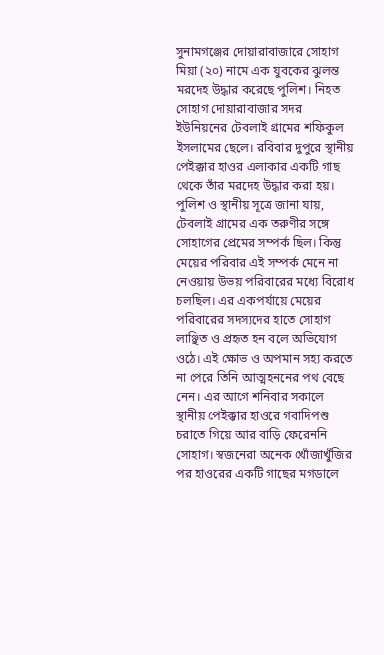সুনামগঞ্জের দোয়ারাবাজারে সোহাগ মিয়া (২০) নামে এক যুবকের ঝুলন্ত মরদেহ উদ্ধার করেছে পুলিশ। নিহত সোহাগ দোয়ারাবাজার সদর ইউনিয়নের টেবলাই গ্রামের শফিকুল ইসলামের ছেলে। রবিবার দুপুরে স্থানীয় পেইক্কার হাওর এলাকার একটি গাছ থেকে তাঁর মরদেহ উদ্ধার করা হয়।
পুলিশ ও স্থানীয় সূত্রে জানা যায়, টেবলাই গ্রামের এক তরুণীর সঙ্গে সোহাগের প্রেমের সম্পর্ক ছিল। কিন্তু মেয়ের পরিবার এই সম্পর্ক মেনে না নেওয়ায় উভয় পরিবারের মধ্যে বিরোধ চলছিল। এর একপর্যায়ে মেয়ের পরিবারের সদস্যদের হাতে সোহাগ লাঞ্ছিত ও প্রহৃত হন বলে অভিযোগ ওঠে। এই ক্ষোভ ও অপমান সহ্য করতে না পেরে তিনি আত্মহননের পথ বেছে নেন। এর আগে শনিবার সকালে স্থানীয় পেইক্কার হাওরে গবাদিপশু চরাতে গিয়ে আর বাড়ি ফেরেননি সোহাগ। স্বজনেরা অনেক খোঁজাখুঁজির পর হাওরের একটি গাছের মগডালে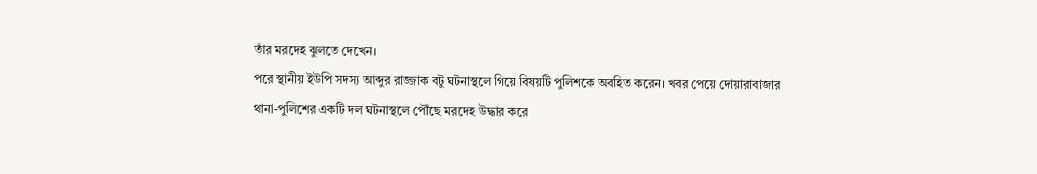তাঁর মরদেহ ঝুলতে দেখেন।
পরে স্থানীয় ইউপি সদস্য আব্দুর রাজ্জাক বটু ঘটনাস্থলে গিয়ে বিষয়টি পুলিশকে অবহিত করেন। খবর পেয়ে দোয়ারাবাজার থানা-পুলিশের একটি দল ঘটনাস্থলে পৌঁছে মরদেহ উদ্ধার করে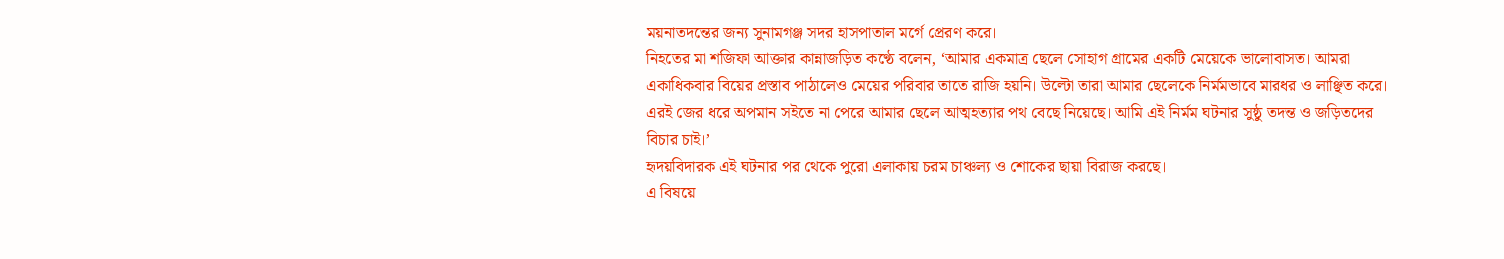ময়নাতদন্তের জন্য সুনামগঞ্জ সদর হাসপাতাল মর্গে প্রেরণ করে।
নিহতের মা শজিফা আক্তার কান্নাজড়িত কণ্ঠে বলেন, ‘আমার একমাত্র ছেলে সোহাগ গ্রামের একটি মেয়েকে ভালোবাসত। আমরা একাধিকবার বিয়ের প্রস্তাব পাঠালেও মেয়ের পরিবার তাতে রাজি হয়নি। উল্টো তারা আমার ছেলেকে নির্মমভাবে মারধর ও লাঞ্ছিত করে। এরই জের ধরে অপমান সইতে না পেরে আমার ছেলে আত্মহত্যার পথ বেছে নিয়েছে। আমি এই নির্মম ঘটনার সুষ্ঠু তদন্ত ও জড়িতদের বিচার চাই।’
হৃদয়বিদারক এই ঘটনার পর থেকে পুরো এলাকায় চরম চাঞ্চল্য ও শোকের ছায়া বিরাজ করছে।
এ বিষয়ে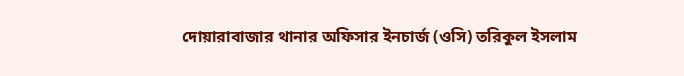দোয়ারাবাজার থানার অফিসার ইনচার্জ (ওসি) তরিকুল ইসলাম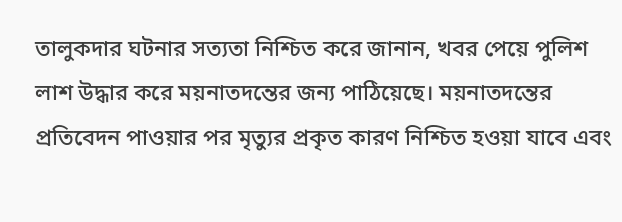তালুকদার ঘটনার সত্যতা নিশ্চিত করে জানান, খবর পেয়ে পুলিশ লাশ উদ্ধার করে ময়নাতদন্তের জন্য পাঠিয়েছে। ময়নাতদন্তের প্রতিবেদন পাওয়ার পর মৃত্যুর প্রকৃত কারণ নিশ্চিত হওয়া যাবে এবং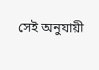সেই অনুযায়ী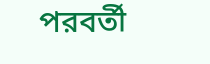পরবর্তী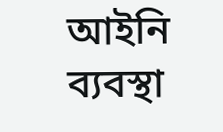আইনি ব্যবস্থা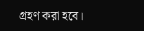গ্রহণ করা হবে।